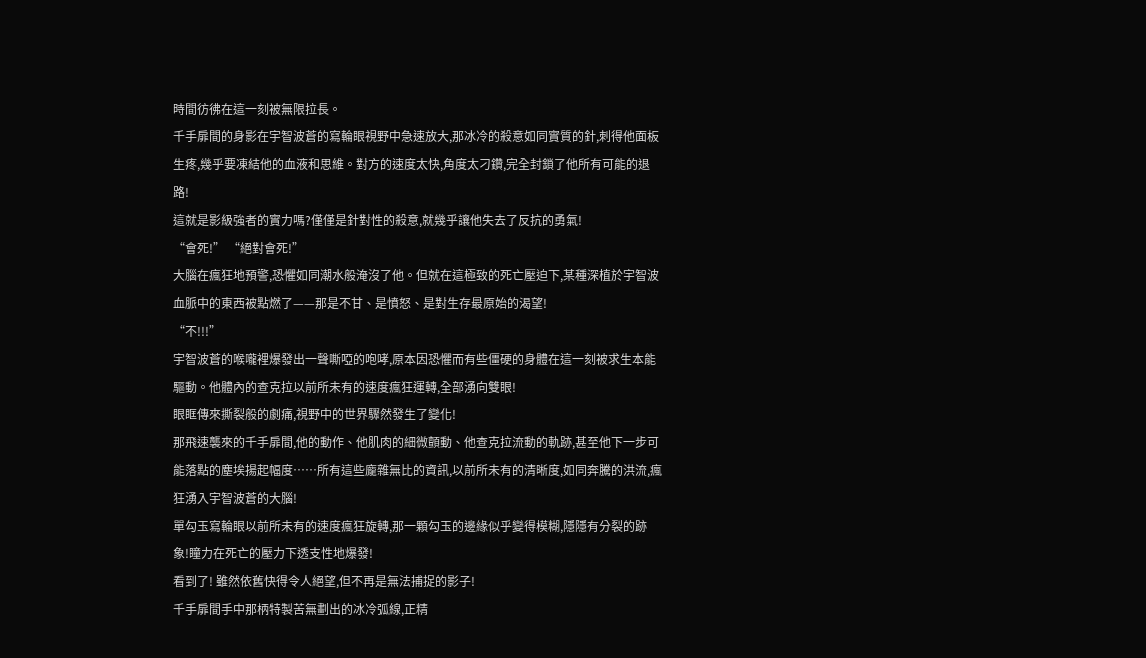時間彷彿在這一刻被無限拉長。
千手扉間的身影在宇智波蒼的寫輪眼視野中急速放大,那冰冷的殺意如同實質的針,刺得他面板生疼,幾乎要凍結他的血液和思維。對方的速度太快,角度太刁鑽,完全封鎖了他所有可能的退路!
這就是影級強者的實力嗎?僅僅是針對性的殺意,就幾乎讓他失去了反抗的勇氣!
“會死!” “絕對會死!”
大腦在瘋狂地預警,恐懼如同潮水般淹沒了他。但就在這極致的死亡壓迫下,某種深植於宇智波血脈中的東西被點燃了——那是不甘、是憤怒、是對生存最原始的渴望!
“不!!!”
宇智波蒼的喉嚨裡爆發出一聲嘶啞的咆哮,原本因恐懼而有些僵硬的身體在這一刻被求生本能驅動。他體內的查克拉以前所未有的速度瘋狂運轉,全部湧向雙眼!
眼眶傳來撕裂般的劇痛,視野中的世界驟然發生了變化!
那飛速襲來的千手扉間,他的動作、他肌肉的細微顫動、他查克拉流動的軌跡,甚至他下一步可能落點的塵埃揚起幅度……所有這些龐雜無比的資訊,以前所未有的清晰度,如同奔騰的洪流,瘋狂湧入宇智波蒼的大腦!
單勾玉寫輪眼以前所未有的速度瘋狂旋轉,那一顆勾玉的邊緣似乎變得模糊,隱隱有分裂的跡象!瞳力在死亡的壓力下透支性地爆發!
看到了! 雖然依舊快得令人絕望,但不再是無法捕捉的影子!
千手扉間手中那柄特製苦無劃出的冰冷弧線,正精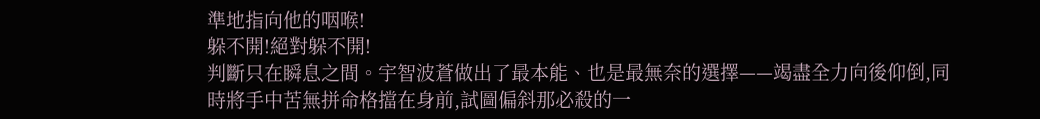準地指向他的咽喉!
躲不開!絕對躲不開!
判斷只在瞬息之間。宇智波蒼做出了最本能、也是最無奈的選擇——竭盡全力向後仰倒,同時將手中苦無拼命格擋在身前,試圖偏斜那必殺的一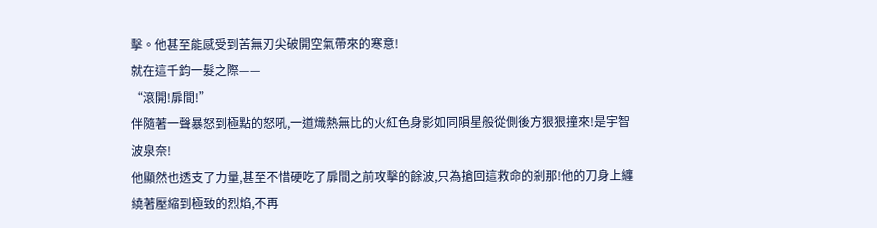擊。他甚至能感受到苦無刃尖破開空氣帶來的寒意!
就在這千鈞一髮之際——
“滾開!扉間!”
伴隨著一聲暴怒到極點的怒吼,一道熾熱無比的火紅色身影如同隕星般從側後方狠狠撞來!是宇智波泉奈!
他顯然也透支了力量,甚至不惜硬吃了扉間之前攻擊的餘波,只為搶回這救命的剎那!他的刀身上纏繞著壓縮到極致的烈焰,不再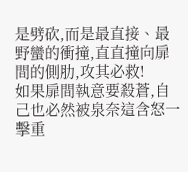是劈砍,而是最直接、最野蠻的衝撞,直直撞向扉間的側肋,攻其必救!
如果扉間執意要殺蒼,自己也必然被泉奈這含怒一擊重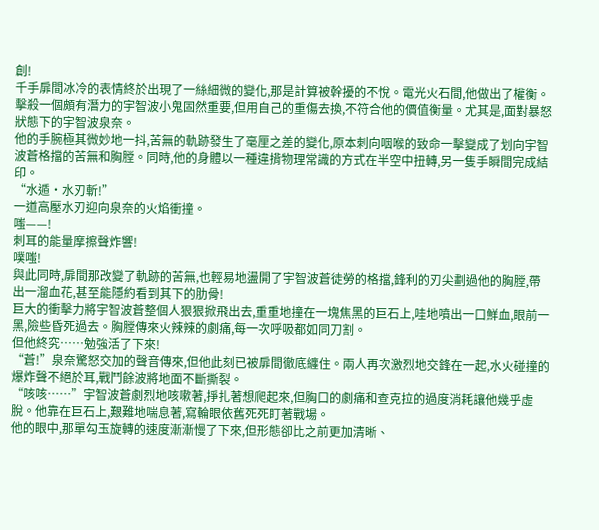創!
千手扉間冰冷的表情終於出現了一絲細微的變化,那是計算被幹擾的不悅。電光火石間,他做出了權衡。
擊殺一個頗有潛力的宇智波小鬼固然重要,但用自己的重傷去換,不符合他的價值衡量。尤其是,面對暴怒狀態下的宇智波泉奈。
他的手腕極其微妙地一抖,苦無的軌跡發生了毫厘之差的變化,原本刺向咽喉的致命一擊變成了划向宇智波蒼格擋的苦無和胸膛。同時,他的身體以一種違揹物理常識的方式在半空中扭轉,另一隻手瞬間完成結印。
“水遁·水刃斬!”
一道高壓水刃迎向泉奈的火焰衝撞。
嗤——!
刺耳的能量摩擦聲炸響!
噗嗤!
與此同時,扉間那改變了軌跡的苦無,也輕易地盪開了宇智波蒼徒勞的格擋,鋒利的刃尖劃過他的胸膛,帶出一溜血花,甚至能隱約看到其下的肋骨!
巨大的衝擊力將宇智波蒼整個人狠狠掀飛出去,重重地撞在一塊焦黑的巨石上,哇地噴出一口鮮血,眼前一黑,險些昏死過去。胸膛傳來火辣辣的劇痛,每一次呼吸都如同刀割。
但他終究……勉強活了下來!
“蒼!”泉奈驚怒交加的聲音傳來,但他此刻已被扉間徹底纏住。兩人再次激烈地交鋒在一起,水火碰撞的爆炸聲不絕於耳,戰鬥餘波將地面不斷撕裂。
“咳咳……”宇智波蒼劇烈地咳嗽著,掙扎著想爬起來,但胸口的劇痛和查克拉的過度消耗讓他幾乎虛脫。他靠在巨石上,艱難地喘息著,寫輪眼依舊死死盯著戰場。
他的眼中,那單勾玉旋轉的速度漸漸慢了下來,但形態卻比之前更加清晰、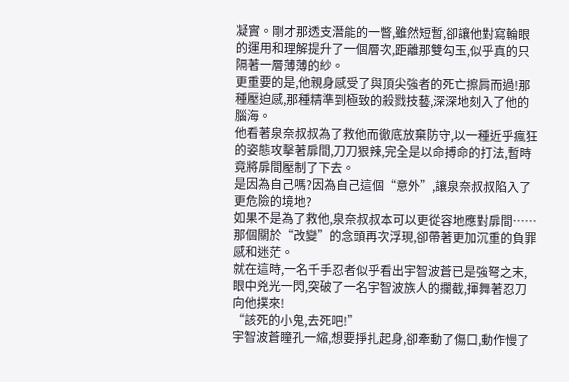凝實。剛才那透支潛能的一瞥,雖然短暫,卻讓他對寫輪眼的運用和理解提升了一個層次,距離那雙勾玉,似乎真的只隔著一層薄薄的紗。
更重要的是,他親身感受了與頂尖強者的死亡擦肩而過!那種壓迫感,那種精準到極致的殺戮技藝,深深地刻入了他的腦海。
他看著泉奈叔叔為了救他而徹底放棄防守,以一種近乎瘋狂的姿態攻擊著扉間,刀刀狠辣,完全是以命搏命的打法,暫時竟將扉間壓制了下去。
是因為自己嗎?因為自己這個“意外”,讓泉奈叔叔陷入了更危險的境地?
如果不是為了救他,泉奈叔叔本可以更從容地應對扉間……
那個關於“改變”的念頭再次浮現,卻帶著更加沉重的負罪感和迷茫。
就在這時,一名千手忍者似乎看出宇智波蒼已是強弩之末,眼中兇光一閃,突破了一名宇智波族人的攔截,揮舞著忍刀向他撲來!
“該死的小鬼,去死吧!”
宇智波蒼瞳孔一縮,想要掙扎起身,卻牽動了傷口,動作慢了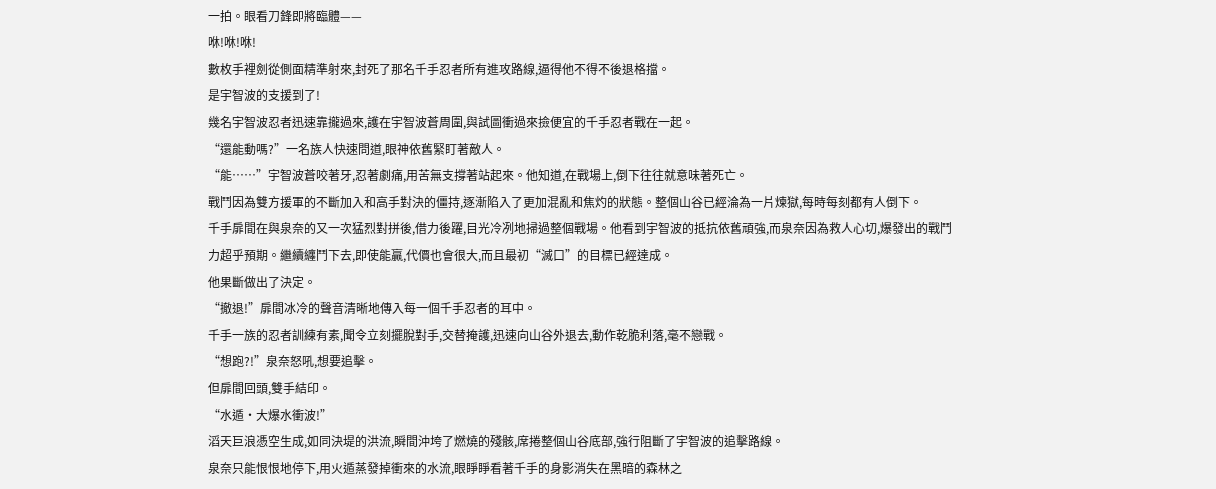一拍。眼看刀鋒即將臨體——
咻!咻!咻!
數枚手裡劍從側面精準射來,封死了那名千手忍者所有進攻路線,逼得他不得不後退格擋。
是宇智波的支援到了!
幾名宇智波忍者迅速靠攏過來,護在宇智波蒼周圍,與試圖衝過來撿便宜的千手忍者戰在一起。
“還能動嗎?”一名族人快速問道,眼神依舊緊盯著敵人。
“能……”宇智波蒼咬著牙,忍著劇痛,用苦無支撐著站起來。他知道,在戰場上,倒下往往就意味著死亡。
戰鬥因為雙方援軍的不斷加入和高手對決的僵持,逐漸陷入了更加混亂和焦灼的狀態。整個山谷已經淪為一片煉獄,每時每刻都有人倒下。
千手扉間在與泉奈的又一次猛烈對拼後,借力後躍,目光冷冽地掃過整個戰場。他看到宇智波的抵抗依舊頑強,而泉奈因為救人心切,爆發出的戰鬥力超乎預期。繼續纏鬥下去,即使能贏,代價也會很大,而且最初“滅口”的目標已經達成。
他果斷做出了決定。
“撤退!”扉間冰冷的聲音清晰地傳入每一個千手忍者的耳中。
千手一族的忍者訓練有素,聞令立刻擺脫對手,交替掩護,迅速向山谷外退去,動作乾脆利落,毫不戀戰。
“想跑?!”泉奈怒吼,想要追擊。
但扉間回頭,雙手結印。
“水遁·大爆水衝波!”
滔天巨浪憑空生成,如同決堤的洪流,瞬間沖垮了燃燒的殘骸,席捲整個山谷底部,強行阻斷了宇智波的追擊路線。
泉奈只能恨恨地停下,用火遁蒸發掉衝來的水流,眼睜睜看著千手的身影消失在黑暗的森林之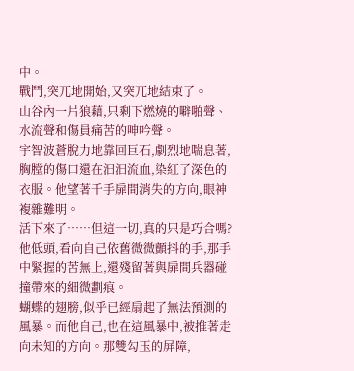中。
戰鬥,突兀地開始,又突兀地結束了。
山谷內一片狼藉,只剩下燃燒的噼啪聲、水流聲和傷員痛苦的呻吟聲。
宇智波蒼脫力地靠回巨石,劇烈地喘息著,胸膛的傷口還在汩汩流血,染紅了深色的衣服。他望著千手扉間消失的方向,眼神複雜難明。
活下來了……但這一切,真的只是巧合嗎?
他低頭,看向自己依舊微微顫抖的手,那手中緊握的苦無上,還殘留著與扉間兵器碰撞帶來的細微劃痕。
蝴蝶的翅膀,似乎已經扇起了無法預測的風暴。而他自己,也在這風暴中,被推著走向未知的方向。那雙勾玉的屏障,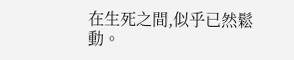在生死之間,似乎已然鬆動。